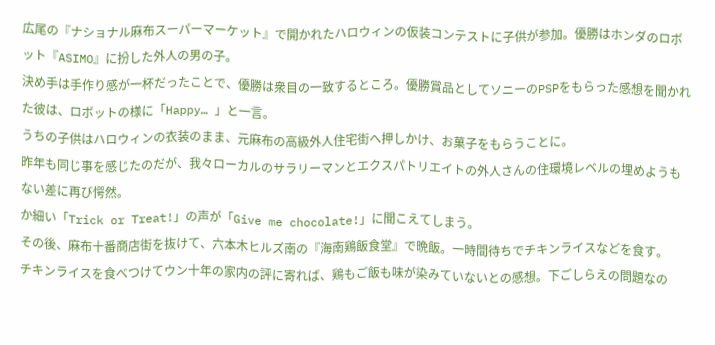広尾の『ナショナル麻布スーパーマーケット』で開かれたハロウィンの仮装コンテストに子供が参加。優勝はホンダのロボット『ASIMO』に扮した外人の男の子。
決め手は手作り感が一杯だったことで、優勝は衆目の一致するところ。優勝賞品としてソニーのPSPをもらった感想を聞かれた彼は、ロボットの様に「Happy… 」と一言。
うちの子供はハロウィンの衣装のまま、元麻布の高級外人住宅街へ押しかけ、お菓子をもらうことに。
昨年も同じ事を感じたのだが、我々ローカルのサラリーマンとエクスパトリエイトの外人さんの住環境レベルの埋めようもない差に再び愕然。
か細い「Trick or Treat!」の声が「Give me chocolate!」に聞こえてしまう。
その後、麻布十番商店街を抜けて、六本木ヒルズ南の『海南鶏飯食堂』で晩飯。一時間待ちでチキンライスなどを食す。
チキンライスを食べつけてウン十年の家内の評に寄れば、鶏もご飯も味が染みていないとの感想。下ごしらえの問題なの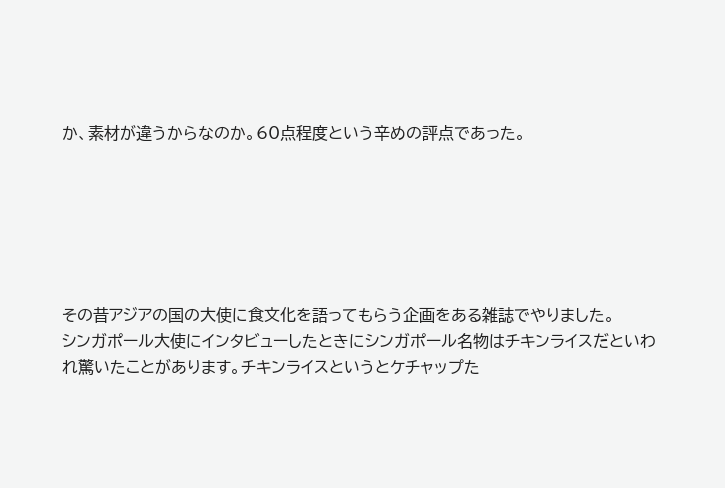か、素材が違うからなのか。60点程度という辛めの評点であった。






その昔アジアの国の大使に食文化を語ってもらう企画をある雑誌でやりました。
シンガポール大使にインタビューしたときにシンガポール名物はチキンライスだといわれ驚いたことがあります。チキンライスというとケチャップた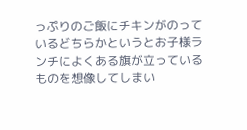っぷりのご飯にチキンがのっているどちらかというとお子様ランチによくある旗が立っているものを想像してしまい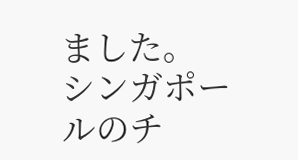ました。
シンガポールのチ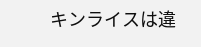キンライスは違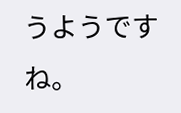うようですね。